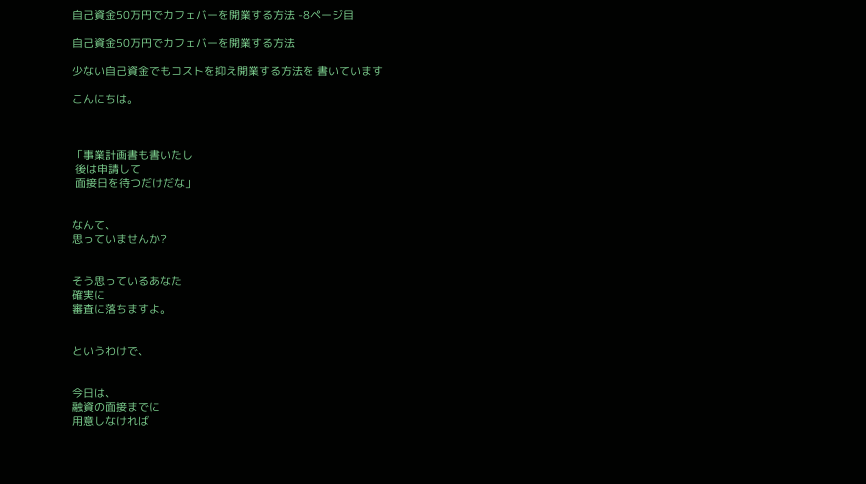自己資金50万円でカフェバーを開業する方法 -8ページ目

自己資金50万円でカフェバーを開業する方法

少ない自己資金でもコストを抑え開業する方法を 書いています

こんにちは。



「事業計画書も書いたし
 後は申請して
 面接日を待つだけだな」


なんて、
思っていませんか?


そう思っているあなた
確実に
審査に落ちますよ。


というわけで、


今日は、
融資の面接までに
用意しなければ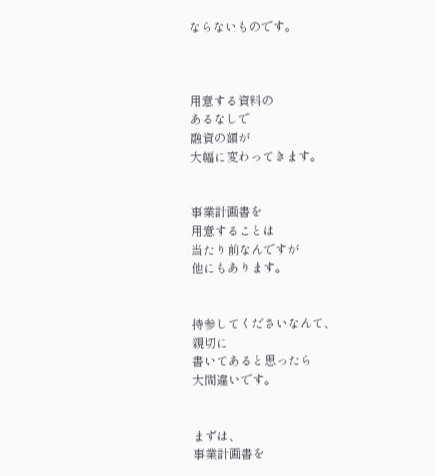ならないものです。



用意する資料の
あるなしで
融資の額が
大幅に変わってきます。


事業計画書を
用意することは
当たり前なんですが
他にもあります。


持参してくださいなんて、
親切に
書いてあると思ったら
大間違いです。


まずは、
事業計画書を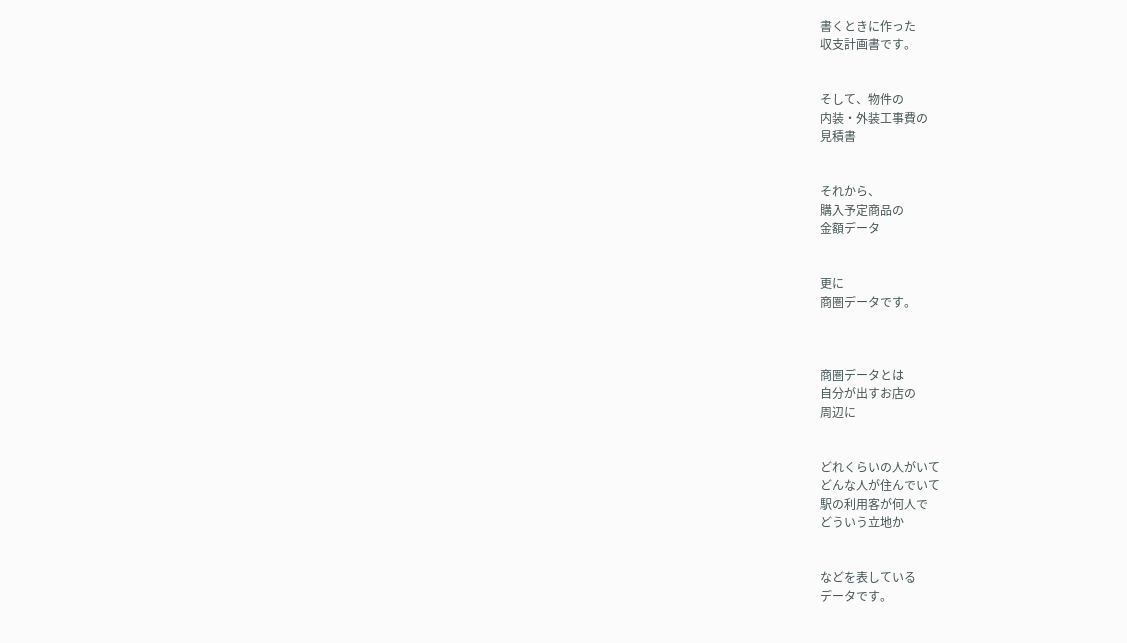書くときに作った
収支計画書です。


そして、物件の
内装・外装工事費の
見積書


それから、
購入予定商品の
金額データ


更に
商圏データです。



商圏データとは
自分が出すお店の
周辺に


どれくらいの人がいて
どんな人が住んでいて
駅の利用客が何人で
どういう立地か


などを表している
データです。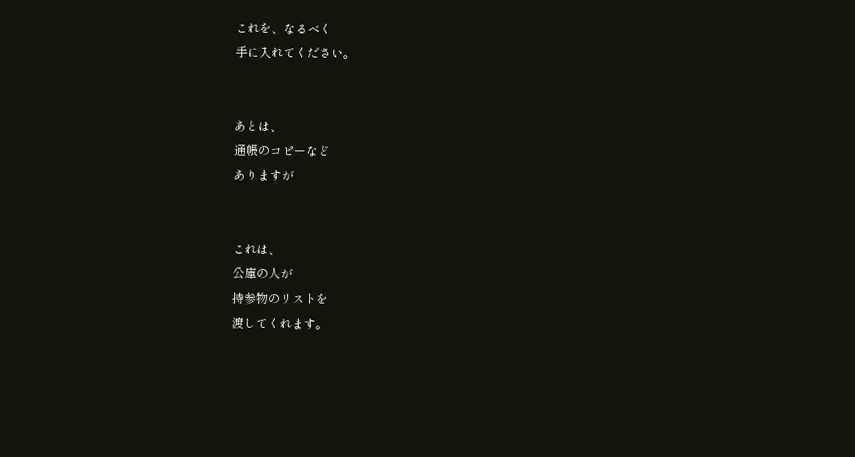これを、なるべく
手に入れてください。


あとは、
通帳のコピーなど
ありますが


これは、
公庫の人が
持参物のリストを
渡してくれます。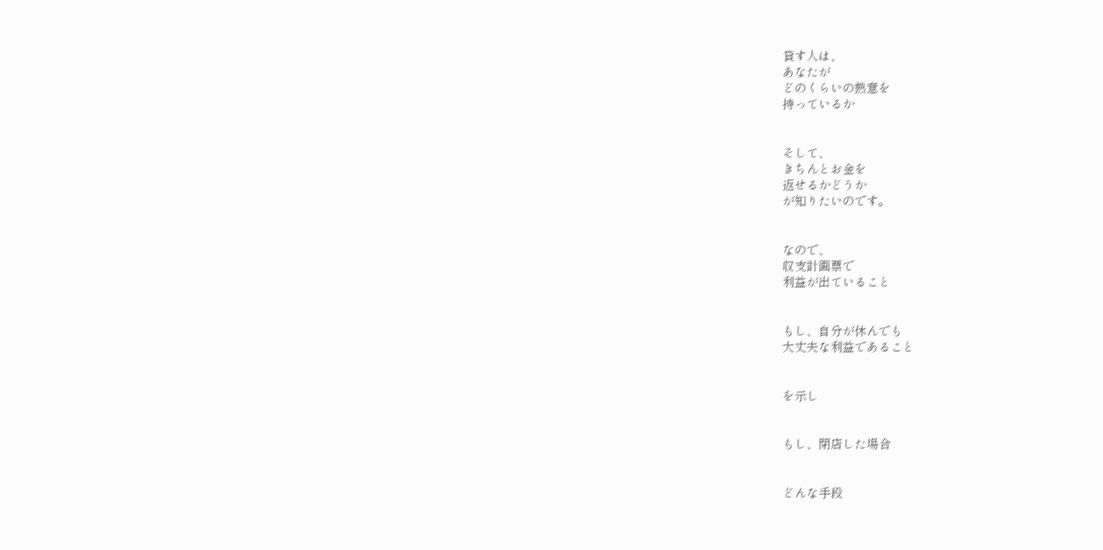貸す人は、
あなたが
どのくらいの熱意を
持っているか


そして、
きちんとお金を
返せるかどうか
が知りたいのです。


なので、
収支計画票で
利益が出ていること


もし、自分が休んでも
大丈夫な利益であること


を示し


もし、閉店した場合


どんな手段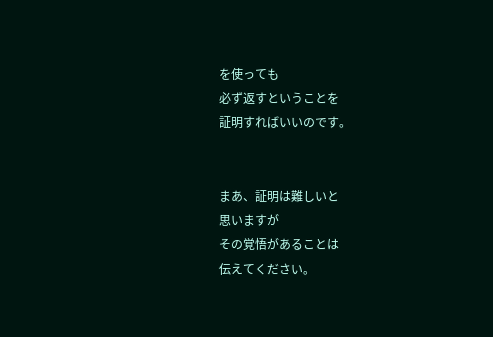を使っても
必ず返すということを
証明すればいいのです。


まあ、証明は難しいと
思いますが
その覚悟があることは
伝えてください。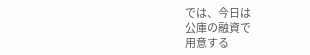では、今日は
公庫の融資で
用意する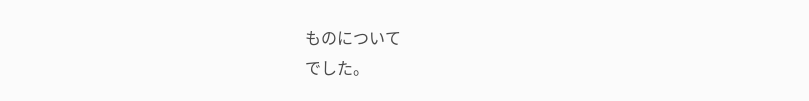ものについて
でした。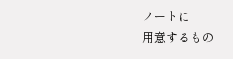ノートに
用意するもの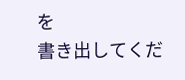を
書き出してくだ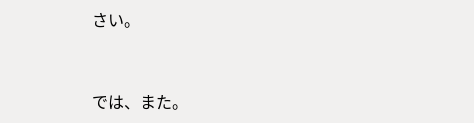さい。


では、また。